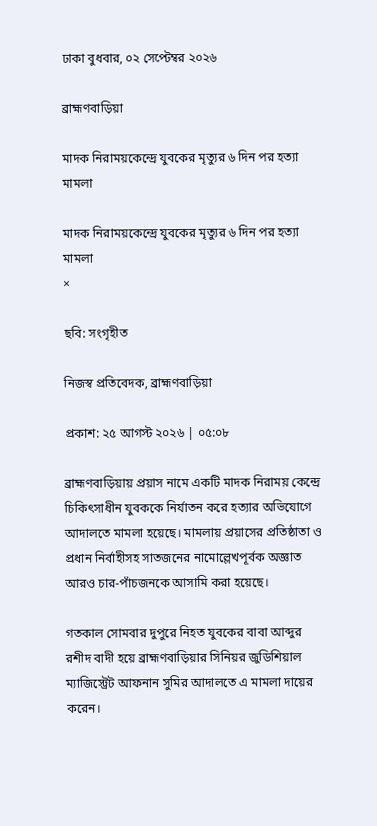ঢাকা বুধবার, ০২ সেপ্টেম্বর ২০২৬

ব্রাহ্মণবাড়িয়া

মাদক নিরাময়কেন্দ্রে যুবকের মৃত্যুর ৬ দিন পর হত্যা মামলা

মাদক নিরাময়কেন্দ্রে যুবকের মৃত্যুর ৬ দিন পর হত্যা মামলা
×

ছবি: সংগৃহীত

নিজস্ব প্রতিবেদক, ব্রাহ্মণবাড়িয়া

প্রকাশ: ২৫ আগস্ট ২০২৬ | ০৫:০৮

ব্রাহ্মণবাড়িয়ায় প্রয়াস নামে একটি মাদক নিরাময় কেন্দ্রে চিকিৎসাধীন যুবককে নির্যাতন করে হত্যার অভিযোগে আদালতে মামলা হয়েছে। মামলায় প্রয়াসের প্রতিষ্ঠাতা ও প্রধান নির্বাহীসহ সাতজনের নামোল্লেখপূর্বক অজ্ঞাত আরও চার-পাঁচজনকে আসামি করা হয়েছে।

গতকাল সোমবার দুপুরে নিহত যুবকের বাবা আব্দুর রশীদ বাদী হয়ে ব্রাহ্মণবাড়িয়ার সিনিয়র জুডিশিয়াল ম্যাজিস্ট্রেট আফনান সুমির আদালতে এ মামলা দায়ের করেন।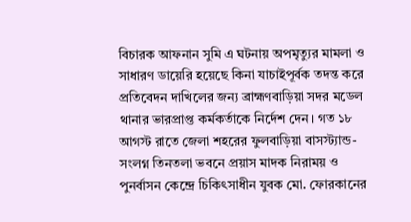বিচারক আফনান সুমি এ ঘটনায় অপমৃত্যুর মামলা ও সাধারণ ডায়েরি হয়েছে কিনা যাচাইপূর্বক তদন্ত করে প্রতিবেদন দাখিলের জন্য ব্রাহ্মণবাড়িয়া সদর মডেল থানার ভারপ্রাপ্ত কর্মকর্তাকে নির্দেশ দেন। গত ১৮ আগস্ট রাতে জেলা শহরের ফুলবাড়িয়া বাসস্ট্যান্ড-সংলগ্ন তিনতলা ভবনে প্রয়াস মাদক নিরাময় ও পুনর্বাসন কেন্দ্রে চিকিৎসাধীন যুবক মো. ফোরকানের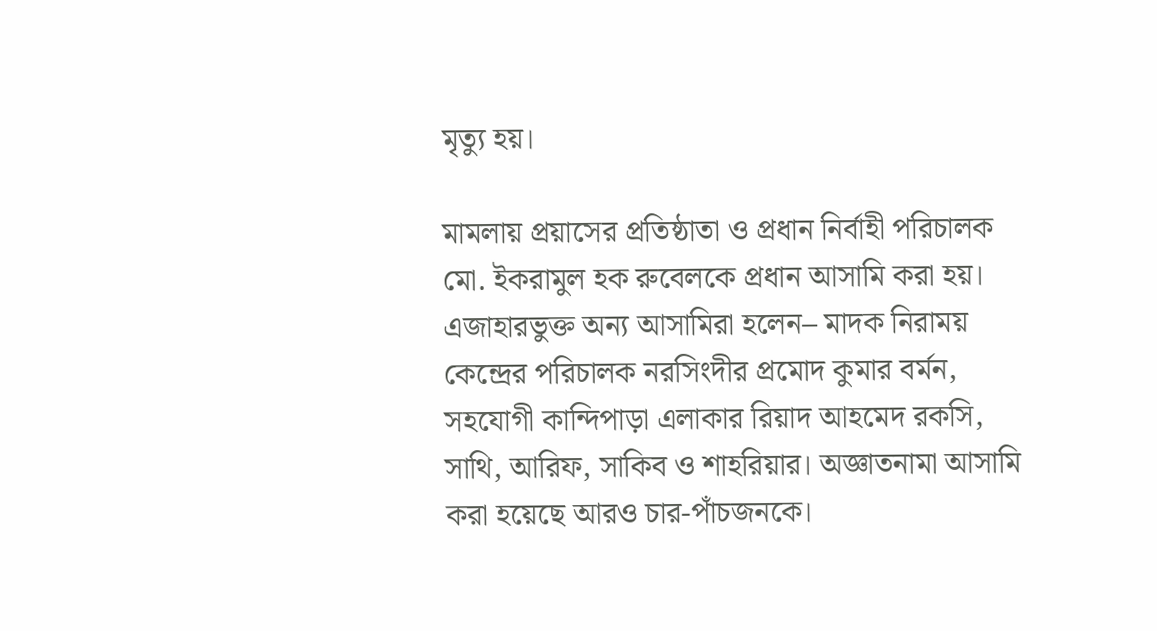মৃত্যু হয়।

মামলায় প্রয়াসের প্রতিষ্ঠাতা ও প্রধান নির্বাহী পরিচালক মো. ইকরামুল হক রুবেলকে প্রধান আসামি করা হয়। এজাহারভুক্ত অন্য আসামিরা হলেন– মাদক নিরাময় কেন্দ্রের পরিচালক নরসিংদীর প্রমোদ কুমার বর্মন, সহযোগী কান্দিপাড়া এলাকার রিয়াদ আহমেদ রকসি, সাথি, আরিফ, সাকিব ও শাহরিয়ার। অজ্ঞাতনামা আসামি করা হয়েছে আরও চার-পাঁচজনকে।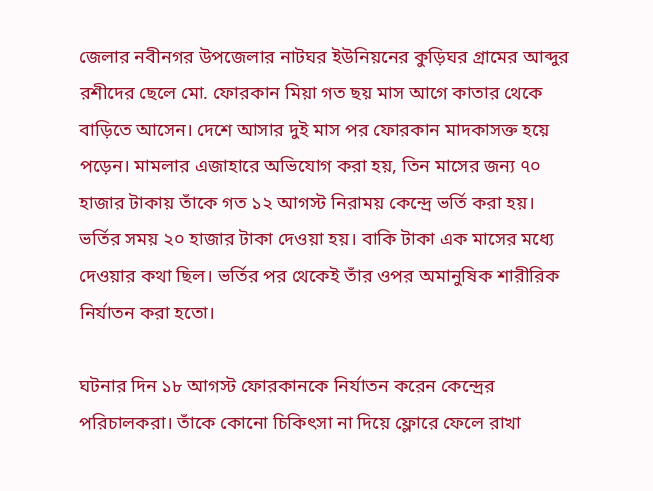জেলার নবীনগর উপজেলার নাটঘর ইউনিয়নের কুড়িঘর গ্রামের আব্দুর রশীদের ছেলে মো. ফোরকান মিয়া গত ছয় মাস আগে কাতার থেকে বাড়িতে আসেন। দেশে আসার দুই মাস পর ফোরকান মাদকাসক্ত হয়ে পড়েন। মামলার এজাহারে অভিযোগ করা হয়, তিন মাসের জন্য ৭০ হাজার টাকায় তাঁকে গত ১২ আগস্ট নিরাময় কেন্দ্রে ভর্তি করা হয়। ভর্তির সময় ২০ হাজার টাকা দেওয়া হয়। বাকি টাকা এক মাসের মধ্যে দেওয়ার কথা ছিল। ভর্তির পর থেকেই তাঁর ওপর অমানুষিক শারীরিক নির্যাতন করা হতো।

ঘটনার দিন ১৮ আগস্ট ফোরকানকে নির্যাতন করেন কেন্দ্রের পরিচালকরা। তাঁকে কোনো চিকিৎসা না দিয়ে ফ্লোরে ফেলে রাখা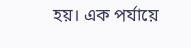হয়। এক পর্যায়ে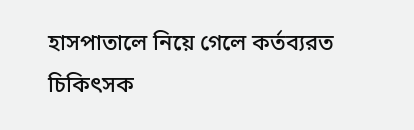হাসপাতালে নিয়ে গেলে কর্তব্যরত চিকিৎসক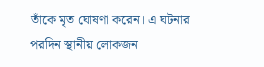তাঁকে মৃত ঘোষণা করেন। এ ঘটনার পরদিন স্থানীয় লোকজন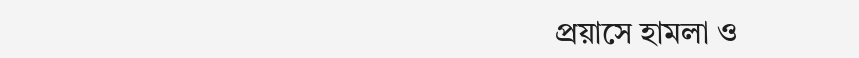প্রয়াসে হামলা ও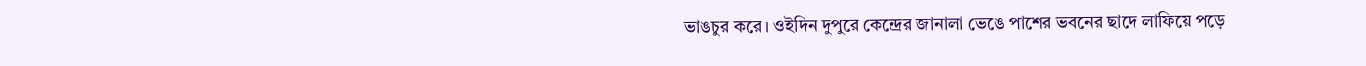ভাঙচুর করে। ওইদিন দুপুরে কেন্দ্রের জানালা ভেঙে পাশের ভবনের ছাদে লাফিয়ে পড়ে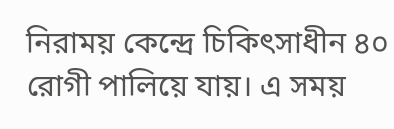নিরাময় কেন্দ্রে চিকিৎসাধীন ৪০ রোগী পালিয়ে যায়। এ সময়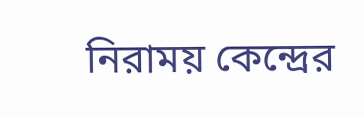নিরাময় কেন্দ্রের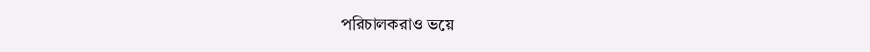পরিচালকরাও ভয়ে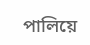পালিয়ে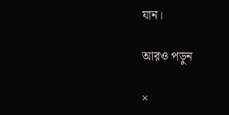যান।

আরও পড়ুন

×